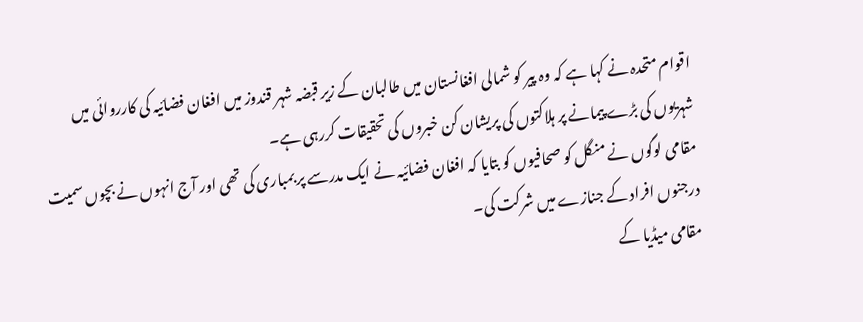اقوام متحدہ نے کہا ہے کہ وہ پیر کو شمالی افغانستان میں طالبان کے زیر قبضہ شہر قندوز میں افغان فضائیہ کی کارروائی میں شہریوں کی بڑے پیمانے پر ہلاکتوں کی پریشان کن خبروں کی تحقیقات کررہی ہے۔
مقامی لوگوں نے منگل کو صحافیوں کو بتایا کہ افغان فضائیہ نے ایک مدرسے پر بمباری کی تھی اور آج انہوں نے بچوں سمیت درجنوں افراد کے جنازے میں شرکت کی۔
مقامی میڈیا کے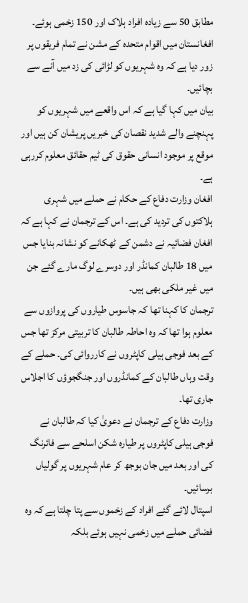مطابق 50 سے زیادہ افراد ہلاک اور 150 زخمی ہوئے۔
افغانستان میں اقوام متحدہ کے مشن نے تمام فریقوں پر زور دیا ہے کہ وہ شہریوں کو لڑائی کی زد میں آنے سے بچائیں۔
بیان میں کہا گیا ہے کہ اس واقعے میں شہریوں کو پہنچنے والے شديد نقصان کی خبریں پریشان کن ہیں اور موقع پر موجود انسانی حقوق کی ٹیم حقائق معلوم کررہی ہے۔
افغان وزارت دفاع کے حکام نے حملے میں شہری ہلاکتوں کی ترديد کی ہے۔ اس کے ترجمان نے کہا ہے کہ افغان فضائیہ نے دشمن کے ٹھکانے کو نشانہ بنایا جس میں 18 طالبان کمانڈر اور دوسرے لوگ مارے گئے جن میں غیر ملکی بھی ہیں۔
ترجمان کا کہنا تھا کہ جاسوس طیاروں کی پروازوں سے معلوم ہوا تھا کہ وہ احاطہ طالبان کا تربیتی مرکز تھا جس کے بعد فوجی ہیلی کاپٹروں نے کارروائی کی۔ حملے کے وقت وہاں طالبان کے کمانڈروں اور جنگجوؤں کا اجلاس جاری تھا۔
وزارت دفاع کے ترجمان نے دعویٰ کیا کہ طالبان نے فوجی ہیلی کاپٹروں پر طیارہ شکن اسلحے سے فائرنگ کی اور بعد میں جان بوجھ کر عام شہریوں پر گولیاں برسائیں۔
اسپتال لائے گئے افراد کے زخموں سے پتا چلتا ہے کہ وہ فضائی حملے میں زخمی نہیں ہوئے بلکہ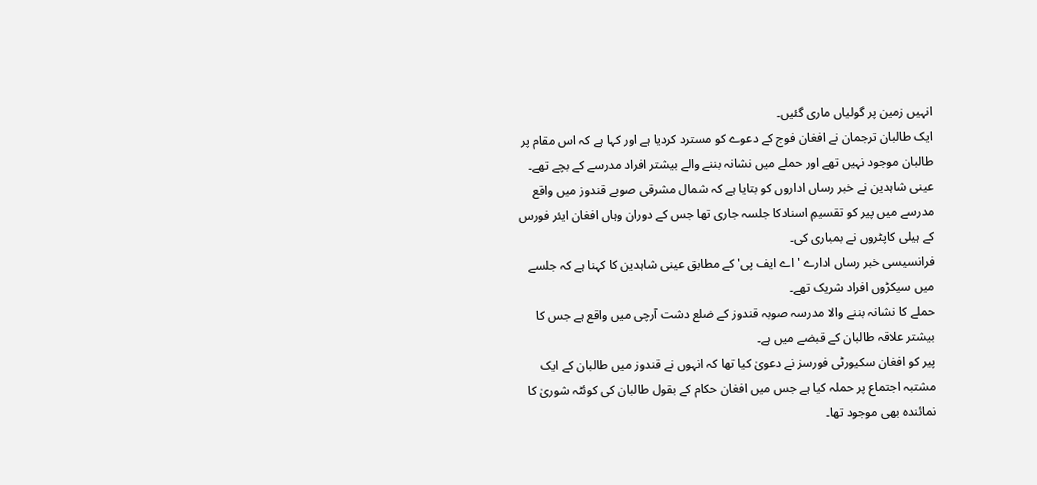انہیں زمین پر گولیاں ماری گئیں۔
ایک طالبان ترجمان نے افغان فوج کے دعوے کو مسترد کردیا ہے اور کہا ہے کہ اس مقام پر طالبان موجود نہیں تھے اور حملے میں نشانہ بننے والے بیشتر افراد مدرسے کے بچے تھے۔
عینی شاہدین نے خبر رساں اداروں کو بتایا ہے کہ شمال مشرقی صوبے قندوز میں واقع مدرسے میں پیر کو تقسیمِ اسنادکا جلسہ جاری تھا جس کے دوران وہاں افغان ایئر فورس کے ہیلی کاپٹروں نے بمباری کی۔
فرانسیسی خبر رساں ادارے 'اے ایف پی' کے مطابق عینی شاہدین کا کہنا ہے کہ جلسے میں سیکڑوں افراد شریک تھے۔
حملے کا نشانہ بننے والا مدرسہ صوبہ قندوز کے ضلع دشت آرچی میں واقع ہے جس کا بیشتر علاقہ طالبان کے قبضے میں ہے۔
پیر کو افغان سکیورٹی فورسز نے دعویٰ کیا تھا کہ انہوں نے قندوز میں طالبان کے ایک مشتبہ اجتماع پر حملہ کیا ہے جس میں افغان حکام کے بقول طالبان کی کوئٹہ شوریٰ کا نمائندہ بھی موجود تھا۔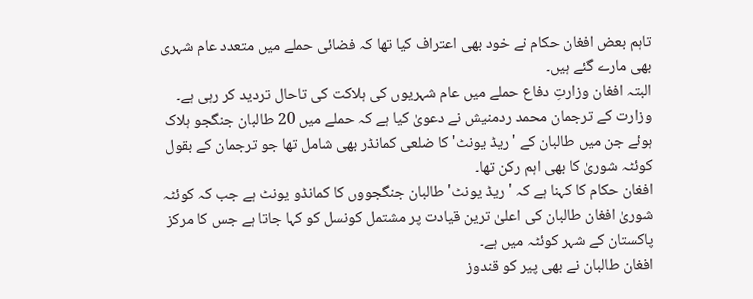تاہم بعض افغان حکام نے خود بھی اعتراف کیا تھا کہ فضائی حملے میں متعدد عام شہری بھی مارے گئے ہیں۔
البتہ افغان وزارتِ دفاع حملے میں عام شہریوں کی ہلاکت کی تاحال تردید کر رہی ہے۔
وزارت کے ترجمان محمد ردمنیش نے دعویٰ کیا ہے کہ حملے میں 20 طالبان جنگجو ہلاک ہوئے جن میں طالبان کے 'ریڈ یونٹ' کا ضلعی کمانڈر بھی شامل تھا جو ترجمان کے بقول کوئٹہ شوریٰ کا بھی اہم رکن تھا۔
افغان حکام کا کہنا ہے کہ 'ریڈ یونٹ' طالبان جنگجووں کا کمانڈو یونٹ ہے جب کہ کوئٹہ شوریٰ افغان طالبان کی اعلیٰ ترین قیادت پر مشتمل کونسل کو کہا جاتا ہے جس کا مرکز پاکستان کے شہر کوئٹہ میں ہے۔
افغان طالبان نے بھی پیر کو قندوز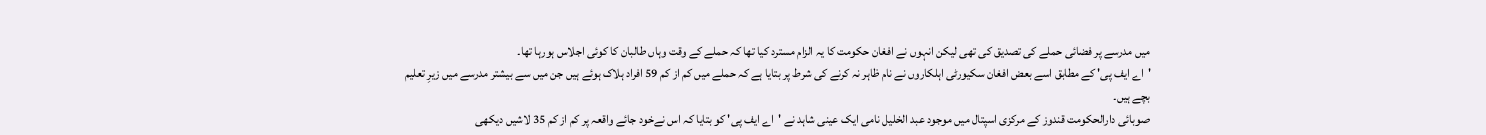میں مدرسے پر فضائی حملے کی تصدیق کی تھی لیکن انہوں نے افغان حکومت کا یہ الزام مسترد کیا تھا کہ حملے کے وقت وہاں طالبان کا کوئی اجلاس ہورہا تھا۔
'اے ایف پی' کے مطابق اسے بعض افغان سکیورٹی اہلکاروں نے نام ظاہر نہ کرنے کی شرط پر بتایا ہے کہ حملے میں کم از کم 59 افراد ہلاک ہوئے ہیں جن میں سے بیشتر مدرسے میں زیرِ تعلیم بچے ہیں۔
صوبائی دارالحکومت قندوز کے مرکزی اسپتال میں موجود عبد الخلیل نامی ایک عینی شاہد نے 'اے ایف پی' کو بتایا کہ اس نےخود جائے واقعہ پر کم از کم 35 لاشیں دیکھی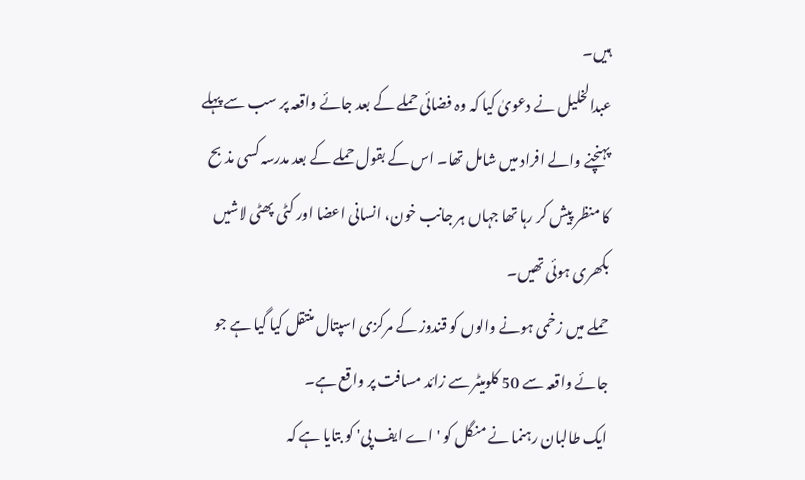ہیں۔
عبدالخلیل نے دعویٰ کیا کہ وہ فضائی حملے کے بعد جائے واقعہ پر سب سے پہلے پہنچنے والے افراد میں شامل تھا۔ اس کے بقول حملے کے بعد مدرسہ کسی مذبح کا منظر پیش کر رہا تھا جہاں ہر جانب خون، انسانی اعضا اور کٹی پھٹی لاشیں بکھری ہوئی تھیں۔
حملے میں زخمی ہونے والوں کو قندوز کے مرکزی اسپتال منتقل کیا گیا ہے جو جائے واقعہ سے 50 کلومیٹر سے زائد مسافت پر واقع ہے۔
ایک طالبان رہنما نے منگل کو 'اے ایف پی' کو بتایا ہے کہ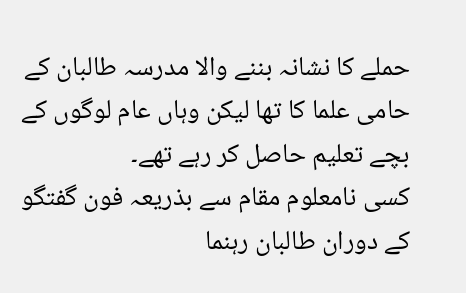حملے کا نشانہ بننے والا مدرسہ طالبان کے حامی علما کا تھا لیکن وہاں عام لوگوں کے بچے تعلیم حاصل کر رہے تھے۔
کسی نامعلوم مقام سے بذریعہ فون گفتگو کے دوران طالبان رہنما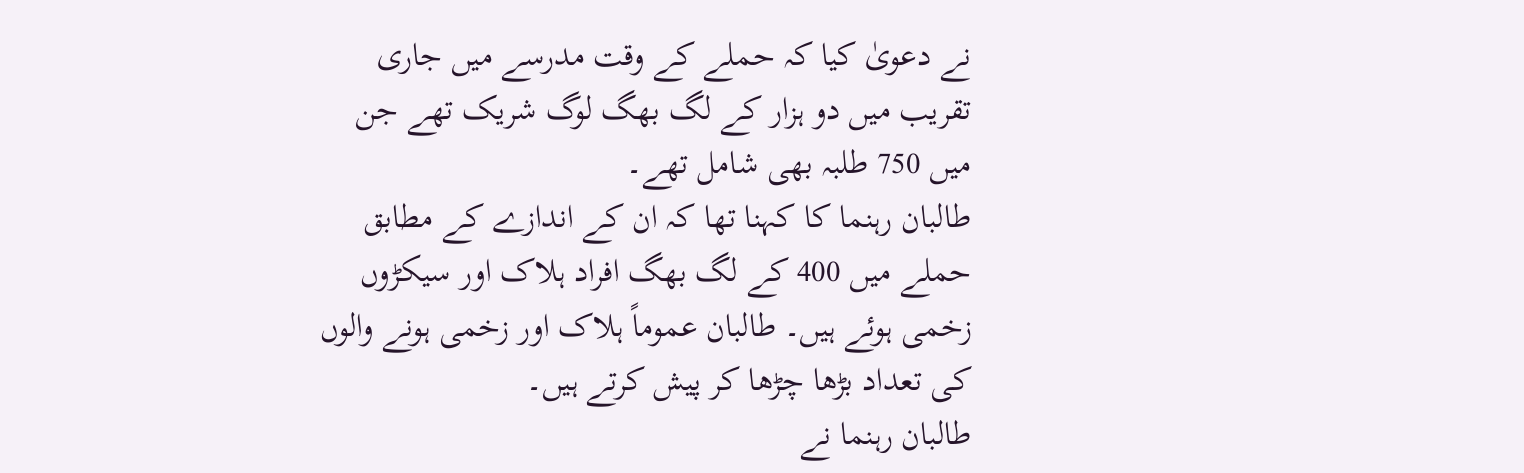نے دعویٰ کیا کہ حملے کے وقت مدرسے میں جاری تقریب میں دو ہزار کے لگ بھگ لوگ شریک تھے جن میں 750 طلبہ بھی شامل تھے۔
طالبان رہنما کا کہنا تھا کہ ان کے اندازے کے مطابق حملے میں 400 کے لگ بھگ افراد ہلاک اور سیکڑوں زخمی ہوئے ہیں۔ طالبان عموماً ہلاک اور زخمی ہونے والوں کی تعداد بڑھا چڑھا کر پیش کرتے ہیں۔
طالبان رہنما نے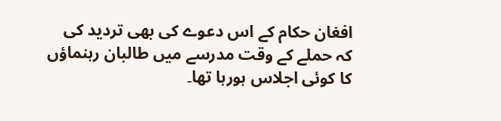افغان حکام کے اس دعوے کی بھی تردید کی کہ حملے کے وقت مدرسے میں طالبان رہنماؤں کا کوئی اجلاس ہورہا تھا۔